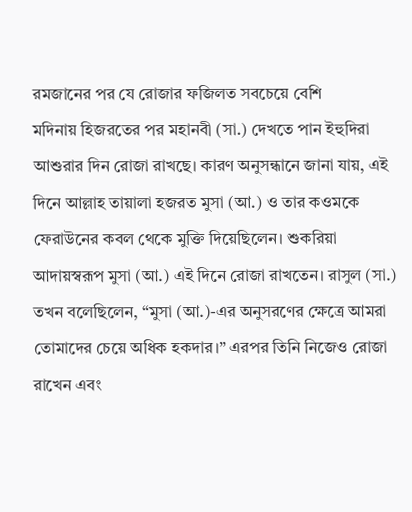রমজানের পর যে রোজার ফজিলত সবচেয়ে বেশি
মদিনায় হিজরতের পর মহানবী (সা.) দেখতে পান ইহুদিরা আশুরার দিন রোজা রাখছে। কারণ অনুসন্ধানে জানা যায়, এই দিনে আল্লাহ তায়ালা হজরত মুসা (আ.) ও তার কওমকে ফেরাউনের কবল থেকে মুক্তি দিয়েছিলেন। শুকরিয়া আদায়স্বরূপ মুসা (আ.) এই দিনে রোজা রাখতেন। রাসুল (সা.) তখন বলেছিলেন, “মুসা (আ.)-এর অনুসরণের ক্ষেত্রে আমরা তোমাদের চেয়ে অধিক হকদার।” এরপর তিনি নিজেও রোজা রাখেন এবং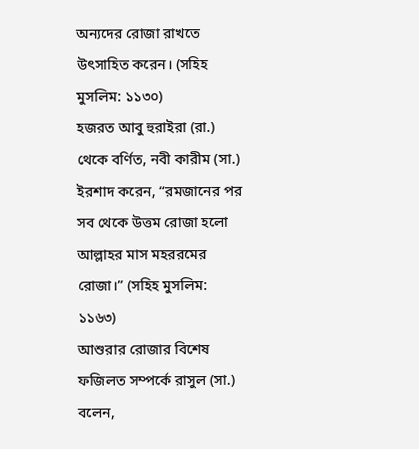অন্যদের রোজা রাখতে উৎসাহিত করেন। (সহিহ মুসলিম: ১১৩০)
হজরত আবু হুরাইরা (রা.) থেকে বর্ণিত, নবী কারীম (সা.) ইরশাদ করেন, “রমজানের পর সব থেকে উত্তম রোজা হলো আল্লাহর মাস মহররমের রোজা।” (সহিহ মুসলিম: ১১৬৩)
আশুরার রোজার বিশেষ ফজিলত সম্পর্কে রাসুল (সা.) বলেন,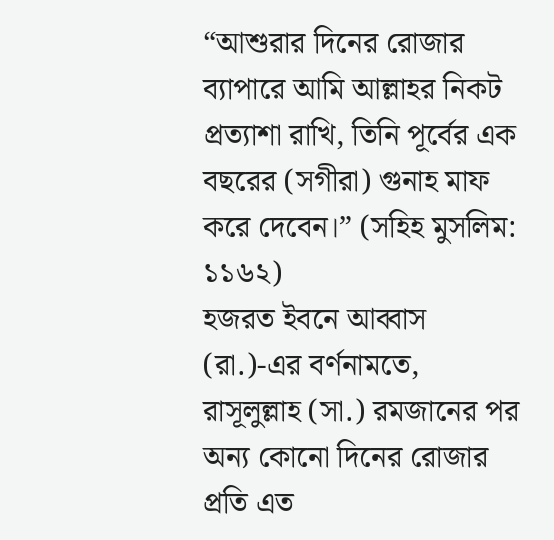“আশুরার দিনের রোজার ব্যাপারে আমি আল্লাহর নিকট প্রত্যাশা রাখি, তিনি পূর্বের এক বছরের (সগীরা) গুনাহ মাফ করে দেবেন।” (সহিহ মুসলিম: ১১৬২)
হজরত ইবনে আব্বাস (রা.)-এর বর্ণনামতে, রাসূলুল্লাহ (সা.) রমজানের পর অন্য কোনো দিনের রোজার প্রতি এত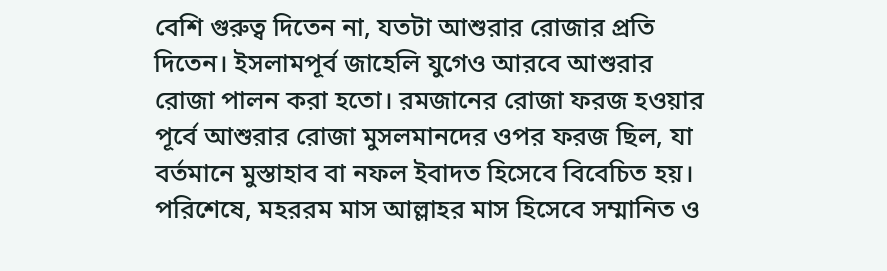বেশি গুরুত্ব দিতেন না, যতটা আশুরার রোজার প্রতি দিতেন। ইসলামপূর্ব জাহেলি যুগেও আরবে আশুরার রোজা পালন করা হতো। রমজানের রোজা ফরজ হওয়ার পূর্বে আশুরার রোজা মুসলমানদের ওপর ফরজ ছিল, যা বর্তমানে মুস্তাহাব বা নফল ইবাদত হিসেবে বিবেচিত হয়।
পরিশেষে, মহররম মাস আল্লাহর মাস হিসেবে সম্মানিত ও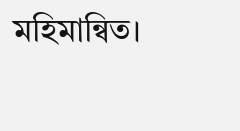মহিমান্বিত।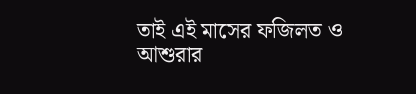তাই এই মাসের ফজিলত ও আশুরার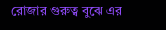রোজার গুরুত্ব বুঝে এর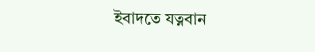ইবাদতে যত্নবান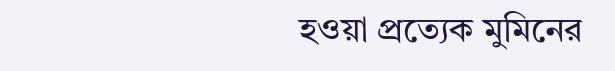হওয়া প্রত্যেক মুমিনের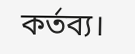কর্তব্য।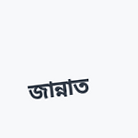জান্নাত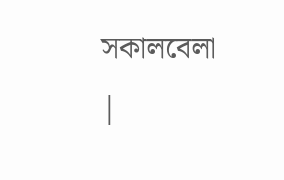সকালবেলা
|